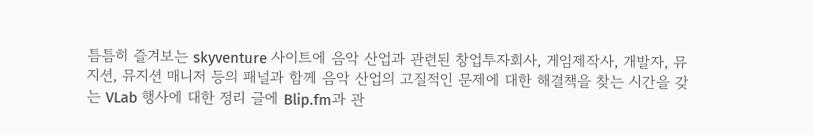틈틈히 즐겨보는 skyventure 사이트에 음악 산업과 관련된 창업투자회사, 게임제작사, 개발자, 뮤지션, 뮤지션 매니저 등의 패널과 함께 음악 산업의 고질적인 문제에 대한 해결책을 찾는 시간을 갖는 VLab 행사에 대한 정리 글에 Blip.fm과 관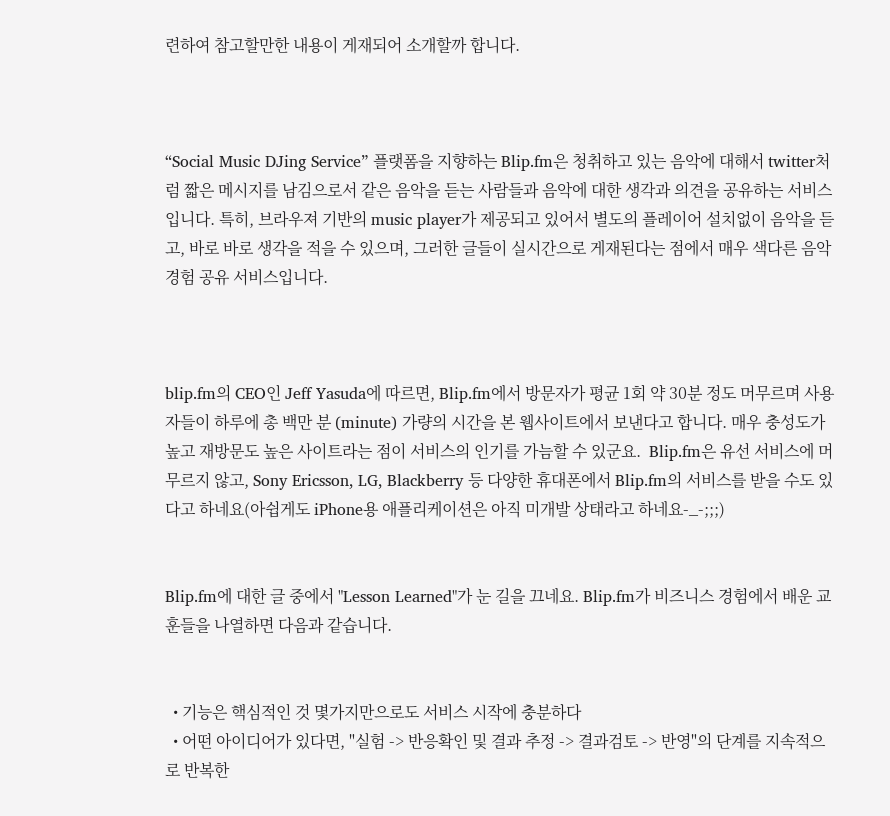련하여 참고할만한 내용이 게재되어 소개할까 합니다.



“Social Music DJing Service” 플랫폼을 지향하는 Blip.fm은 청취하고 있는 음악에 대해서 twitter처럼 짧은 메시지를 남김으로서 같은 음악을 듣는 사람들과 음악에 대한 생각과 의견을 공유하는 서비스입니다. 특히, 브라우져 기반의 music player가 제공되고 있어서 별도의 플레이어 설치없이 음악을 듣고, 바로 바로 생각을 적을 수 있으며, 그러한 글들이 실시간으로 게재된다는 점에서 매우 색다른 음악경험 공유 서비스입니다.



blip.fm의 CEO인 Jeff Yasuda에 따르면, Blip.fm에서 방문자가 평균 1회 약 30분 정도 머무르며 사용자들이 하루에 총 백만 분 (minute) 가량의 시간을 본 웹사이트에서 보낸다고 합니다. 매우 충성도가 높고 재방문도 높은 사이트라는 점이 서비스의 인기를 가늠할 수 있군요.  Blip.fm은 유선 서비스에 머무르지 않고, Sony Ericsson, LG, Blackberry 등 다양한 휴대폰에서 Blip.fm의 서비스를 받을 수도 있다고 하네요(아쉽게도 iPhone용 애플리케이션은 아직 미개발 상태라고 하네요-_-;;;)


Blip.fm에 대한 글 중에서 "Lesson Learned"가 눈 길을 끄네요. Blip.fm가 비즈니스 경험에서 배운 교훈들을 나열하면 다음과 같습니다.


  • 기능은 핵심적인 것 몇가지만으로도 서비스 시작에 충분하다
  • 어떤 아이디어가 있다면, "실험 -> 반응확인 및 결과 추정 -> 결과검토 -> 반영"의 단계를 지속적으로 반복한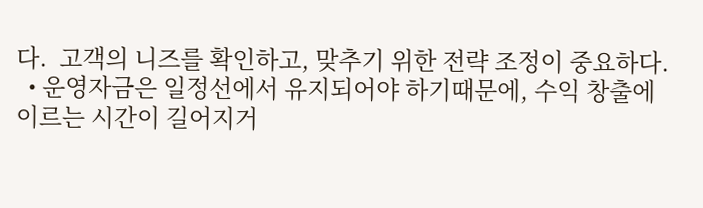다.  고객의 니즈를 확인하고, 맞추기 위한 전략 조정이 중요하다.
  • 운영자금은 일정선에서 유지되어야 하기때문에, 수익 창출에 이르는 시간이 길어지거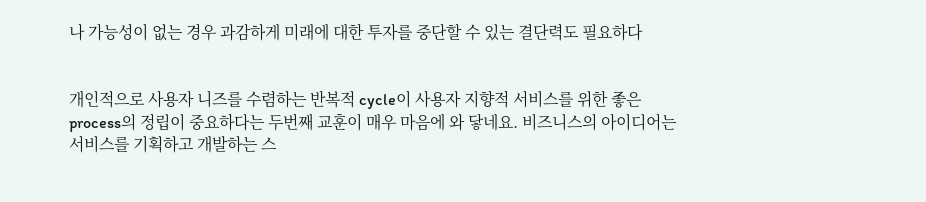나 가능성이 없는 경우 과감하게 미래에 대한 투자를 중단할 수 있는 결단력도 필요하다


개인적으로 사용자 니즈를 수렴하는 반복적 cycle이 사용자 지향적 서비스를 위한 좋은 process의 정립이 중요하다는 두번째 교훈이 매우 마음에 와 닿네요. 비즈니스의 아이디어는 서비스를 기획하고 개발하는 스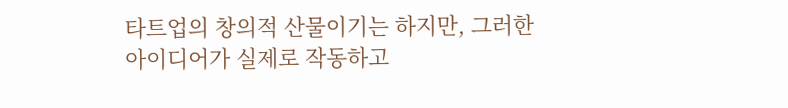타트업의 창의적 산물이기는 하지만, 그러한 아이디어가 실제로 작동하고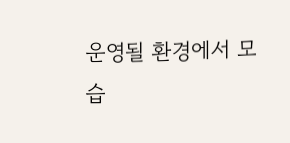운영될 환경에서 모습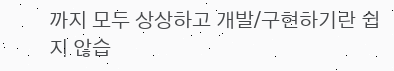까지 모두 상상하고 개발/구현하기란 쉽지 않습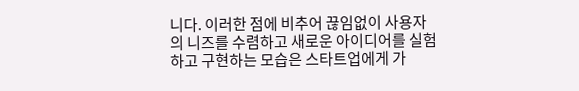니다. 이러한 점에 비추어 끊임없이 사용자의 니즈를 수렴하고 새로운 아이디어를 실험하고 구현하는 모습은 스타트업에게 가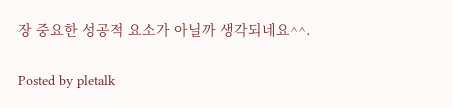장 중요한 성공적 요소가 아닐까 생각되네요^^.

Posted by pletalk